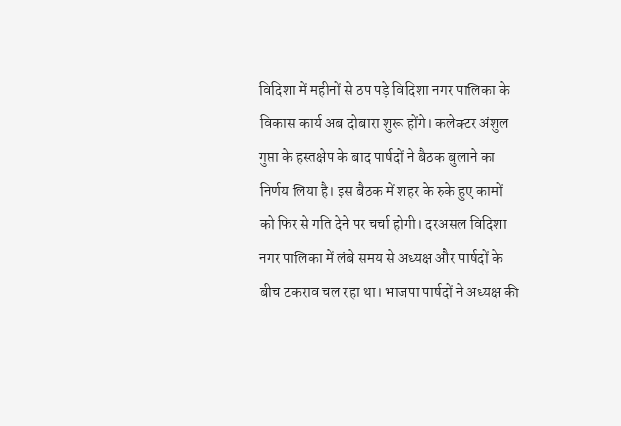विदिशा में महीनों से ठप पड़े विदिशा नगर पालिका के विकास कार्य अब दोबारा शुरू होंगे। कलेक्टर अंशुल गुप्ता के हस्तक्षेप के बाद पार्षदों ने बैठक बुलाने का निर्णय लिया है। इस बैठक में शहर के रुके हुए कामों को फिर से गति देने पर चर्चा होगी। दरअसल विदिशा नगर पालिका में लंबे समय से अध्यक्ष और पार्षदों के बीच टकराव चल रहा था। भाजपा पार्षदों ने अध्यक्ष की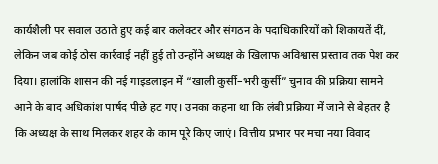कार्यशैली पर सवाल उठाते हुए कई बार कलेक्टर और संगठन के पदाधिकारियों को शिकायतें दीं, लेकिन जब कोई ठोस कार्रवाई नहीं हुई तो उन्होंने अध्यक्ष के खिलाफ अविश्वास प्रस्ताव तक पेश कर दिया। हालांकि शासन की नई गाइडलाइन में “खाली कुर्सी–भरी कुर्सी” चुनाव की प्रक्रिया सामने आने के बाद अधिकांश पार्षद पीछे हट गए। उनका कहना था कि लंबी प्रक्रिया में जाने से बेहतर है कि अध्यक्ष के साथ मिलकर शहर के काम पूरे किए जाएं। वित्तीय प्रभार पर मचा नया विवाद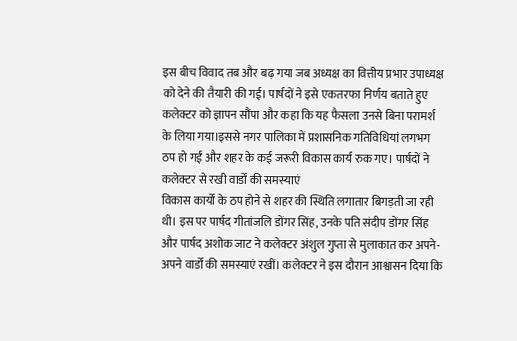इस बीच विवाद तब और बढ़ गया जब अध्यक्ष का वित्तीय प्रभार उपाध्यक्ष को देने की तैयारी की गई। पार्षदों ने इसे एकतरफा निर्णय बताते हुए कलेक्टर को ज्ञापन सौंपा और कहा कि यह फैसला उनसे बिना परामर्श के लिया गया।इससे नगर पालिका में प्रशासनिक गतिविधियां लगभग ठप हो गईं और शहर के कई जरूरी विकास कार्य रुक गए। पार्षदों ने कलेक्टर से रखी वार्डों की समस्याएं
विकास कार्यों के ठप होने से शहर की स्थिति लगातार बिगड़ती जा रही थी। इस पर पार्षद गीतांजलि डोंगर सिंह, उनके पति संदीप डोंगर सिंह और पार्षद अशोक जाट ने कलेक्टर अंशुल गुप्ता से मुलाकात कर अपने-अपने वार्डों की समस्याएं रखीं। कलेक्टर ने इस दौरान आश्वासन दिया कि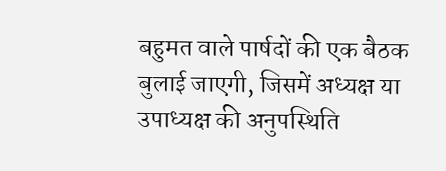बहुमत वाले पार्षदों की एक बैठक बुलाई जाएगी, जिसमें अध्यक्ष या उपाध्यक्ष की अनुपस्थिति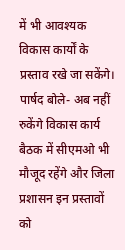में भी आवश्यक विकास कार्यों के प्रस्ताव रखे जा सकेंगे। पार्षद बोले- अब नहीं रुकेंगे विकास कार्य
बैठक में सीएमओ भी मौजूद रहेंगे और जिला प्रशासन इन प्रस्तावों को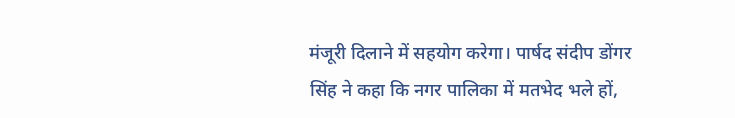मंजूरी दिलाने में सहयोग करेगा। पार्षद संदीप डोंगर सिंह ने कहा कि नगर पालिका में मतभेद भले हों,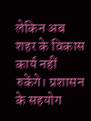लेकिन अब शहर के विकास कार्य नहीं रुकेंगे। प्रशासन के सहयोग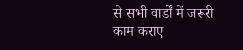से सभी वार्डों में जरूरी काम कराए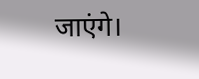जाएंगे।